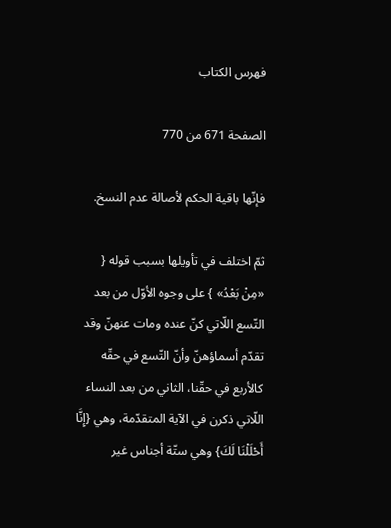فهرس الكتاب

الصفحة 671 من 770

فإنّها باقية الحكم لأصالة عدم النسخ.

ثمّ اختلف في تأويلها بسبب قوله { «مِنْ بَعْدُ» } على وجوه الأوّل من بعد التّسع اللّاتي كنّ عنده ومات عنهنّ وقد تقدّم أسماؤهنّ وأنّ التّسع في حقّه كالأربع في حقّنا، الثاني من بعد النساء اللّاتي ذكرن في الآية المتقدّمة، وهي {إِنَّا أَحْلَلْنَا لَكَ} وهي ستّة أجناس غير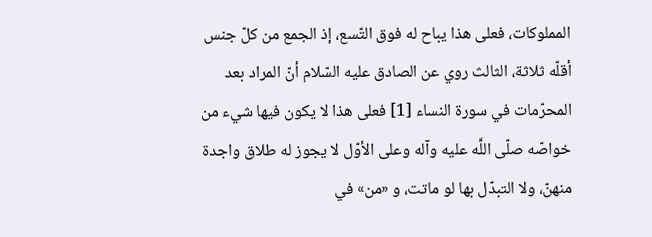المملوكات، فعلى هذا يباح له فوق التّسع، إذ الجمع من كلّ جنس أقلّه ثلاثة، الثالث روي عن الصادق عليه السّلام أنّ المراد بعد المحرّمات في سورة النساء [1] فعلى هذا لا يكون فيها شيء من خواصّه صلّى اللَّه عليه وآله وعلى الأوّل لا يجوز له طلاق واجدة منهنّ، ولا التبدّل بها لو ماتت، و «من» في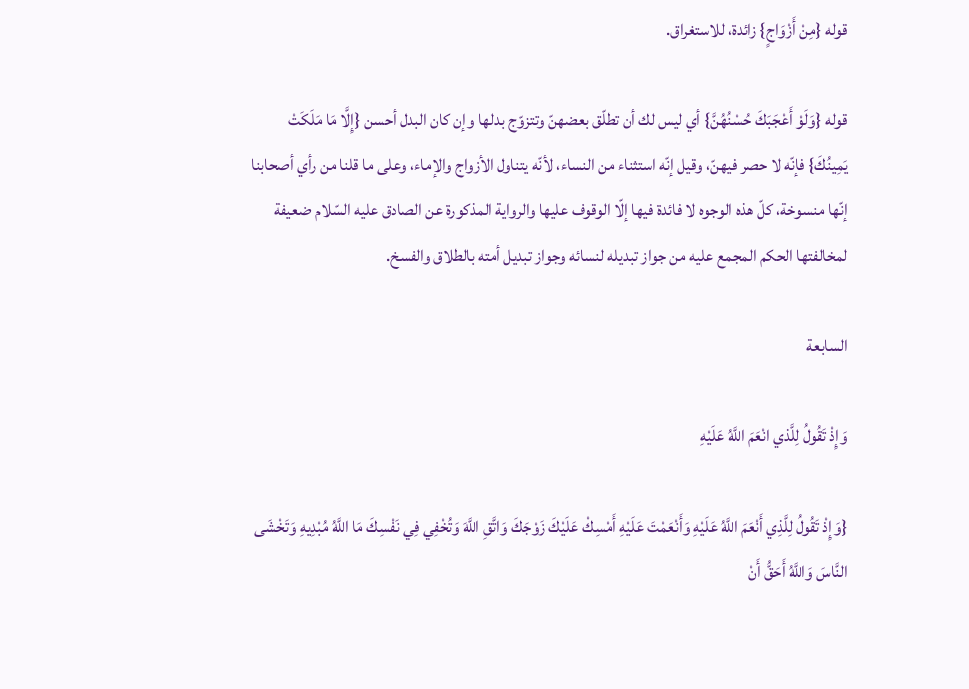قوله {مِنْ أَزْوَاجٍ} زائدة، للاستغراق.

قوله {وَلَوْ أَعْجَبَكَ حُسْنُهُنَّ} أي ليس لك أن تطلّق بعضهنّ وتتزوّج بدلها وإن كان البدل أحسن {إِلَّا مَا مَلَكَتْ يَمِينُكَ} فإنّه لا حصر فيهنّ، وقيل إنّه استثناء من النساء، لأنّه يتناول الأزواج والإماء، وعلى ما قلنا من رأي أصحابنا إنّها منسوخة، كلّ هذه الوجوه لا فائدة فيها إلّا الوقوف عليها والرواية المذكورة عن الصادق عليه السّلام ضعيفة لمخالفتها الحكم المجمع عليه من جواز تبديله لنسائه وجواز تبديل أمته بالطلاق والفسخ.

السابعة

وَإِذْ تَقُولُ لِلَّذي انْعَمَ اللَّهُ عَلَيْهِ

{وَإِذْ تَقُولُ لِلَّذِي أَنْعَمَ اللَّهُ عَلَيْهِ وَأَنْعَمْتَ عَلَيْهِ أَمْسِكْ عَلَيْكَ زَوْجَكَ وَاتَّقِ اللَّهَ وَتُخْفِي فِي نَفْسِكَ مَا اللَّهُ مُبْدِيهِ وَتَخْشَى النَّاسَ وَاللَّهُ أَحَقُّ أَنْ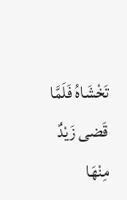تَخْشَاهُ فَلَمَّا قَضى زَيْدٌ مِنْهَا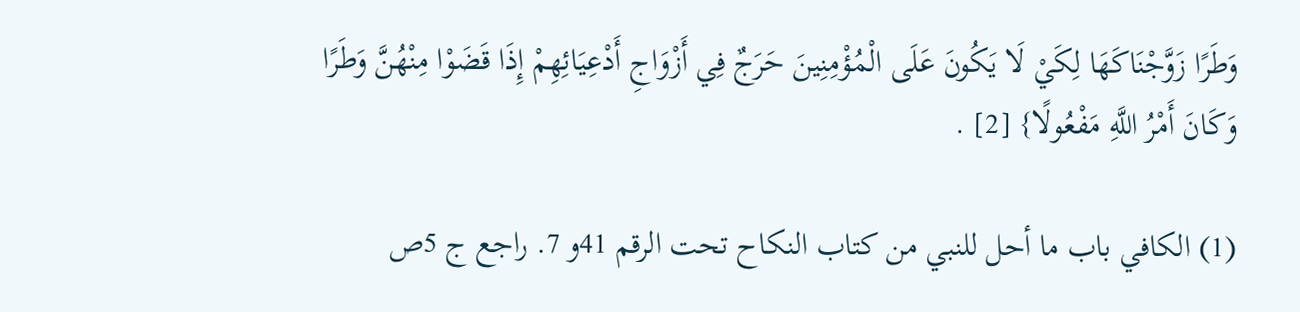وَطَرًا زَوَّجْنَاكَهَا لِكَيْ لَا يَكُونَ عَلَى الْمُؤْمِنِينَ حَرَجٌ فِي أَزْوَاجِ أَدْعِيَائِهِمْ إِذَا قَضَوْا مِنْهُنَّ وَطَرًا وَكَانَ أَمْرُ اللَّهِ مَفْعُولًا} [2] .

(1) الكافي باب ما أحل للنبي من كتاب النكاح تحت الرقم 41و 7. راجع ج 5ص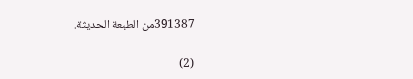391387من الطبعة الحديثة.

(2)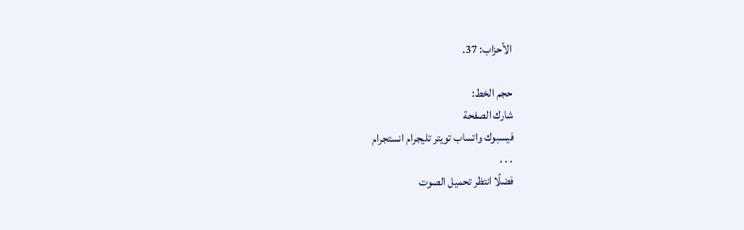الأحزاب: 37.

حجم الخط:
شارك الصفحة
فيسبوك واتساب تويتر تليجرام انستجرام
. . .
فضلًا انتظر تحميل الصوت